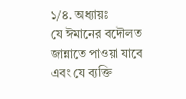১/৪. অধ্যায়ঃ
যে ঈমানের বদৌলত জান্নাতে পাওয়া যাবে এবং যে ব্যক্তি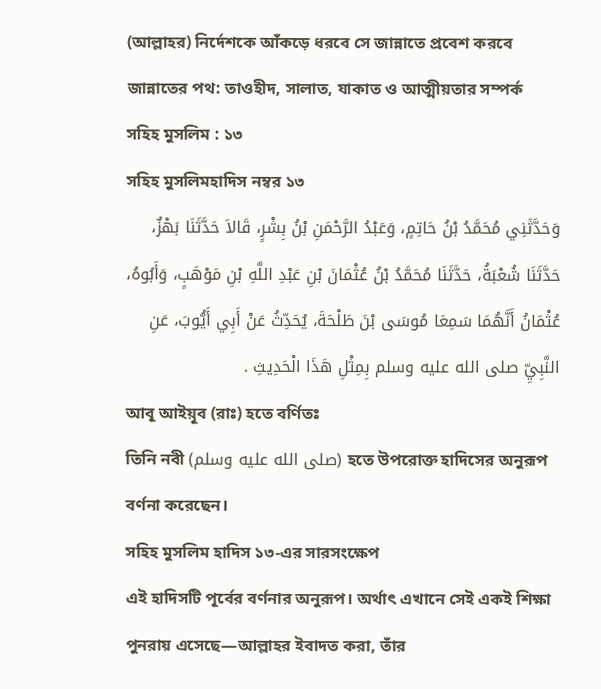(আল্লাহর) নির্দেশকে আঁকড়ে ধরবে সে জান্নাতে প্রবেশ করবে
জান্নাতের পথ: তাওহীদ, সালাত, যাকাত ও আত্মীয়তার সম্পর্ক
সহিহ মুসলিম : ১৩
সহিহ মুসলিমহাদিস নম্বর ১৩
وَحَدَّثَنِي مُحَمَّدُ بْنُ حَاتِمٍ، وَعَبْدُ الرَّحْمَنِ بْنُ بِشْرٍ، قَالاَ حَدَّثَنَا بَهْزٌ، حَدَّثَنَا شُعْبَةُ، حَدَّثَنَا مُحَمَّدُ بْنُ عُثْمَانَ بْنِ عَبْدِ اللَّهِ بْنِ مَوْهَبٍ، وَأَبُوهُ، عُثْمَانُ أَنَّهُمَا سَمِعَا مُوسَى بْنَ طَلْحَةَ، يُحَدِّثُ عَنْ أَبِي أَيُّوبَ، عَنِ النَّبِيِّ صلى الله عليه وسلم بِمِثْلِ هَذَا الْحَدِيثِ .
আবূ আইয়ূব (রাঃ) হতে বর্ণিতঃ
তিনি নবী (صلى الله عليه وسلم) হতে উপরোক্ত হাদিসের অনুরূপ বর্ণনা করেছেন।
সহিহ মুসলিম হাদিস ১৩-এর সারসংক্ষেপ
এই হাদিসটি পূর্বের বর্ণনার অনুরূপ। অর্থাৎ এখানে সেই একই শিক্ষা পুনরায় এসেছে—আল্লাহর ইবাদত করা, তাঁর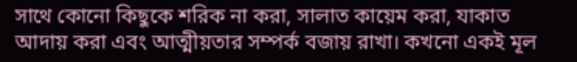সাথে কোনো কিছুকে শরিক না করা, সালাত কায়েম করা, যাকাত আদায় করা এবং আত্মীয়তার সম্পর্ক বজায় রাখা। কখনো একই মূল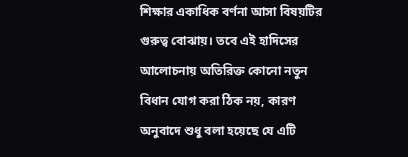শিক্ষার একাধিক বর্ণনা আসা বিষয়টির গুরুত্ব বোঝায়। তবে এই হাদিসের আলোচনায় অতিরিক্ত কোনো নতুন বিধান যোগ করা ঠিক নয়, কারণ অনুবাদে শুধু বলা হয়েছে যে এটি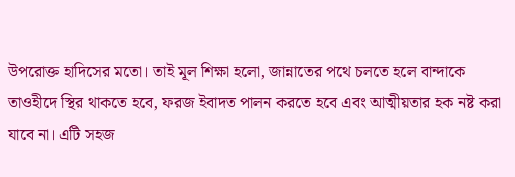উপরোক্ত হাদিসের মতো। তাই মূল শিক্ষা হলো, জান্নাতের পথে চলতে হলে বান্দাকে তাওহীদে স্থির থাকতে হবে, ফরজ ইবাদত পালন করতে হবে এবং আত্মীয়তার হক নষ্ট করা যাবে না। এটি সহজ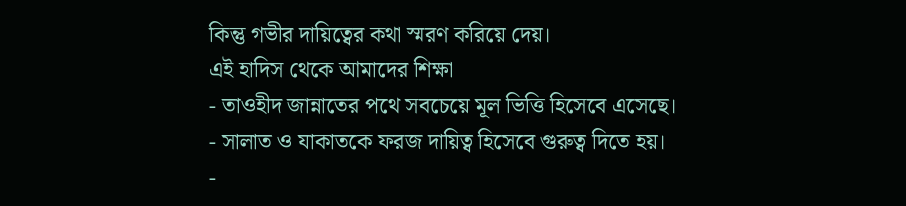কিন্তু গভীর দায়িত্বের কথা স্মরণ করিয়ে দেয়।
এই হাদিস থেকে আমাদের শিক্ষা
- তাওহীদ জান্নাতের পথে সবচেয়ে মূল ভিত্তি হিসেবে এসেছে।
- সালাত ও যাকাতকে ফরজ দায়িত্ব হিসেবে গুরুত্ব দিতে হয়।
-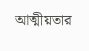আত্মীয়তার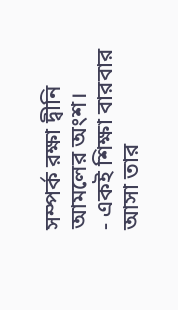সম্পর্ক রক্ষা দ্বীনি আমলের অংশ।
- একই শিক্ষা বারবার আসা তার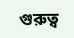গুরুত্ব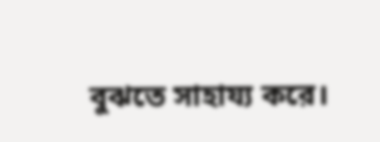বুঝতে সাহায্য করে।